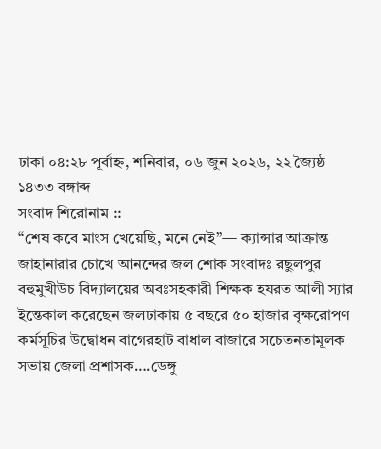ঢাকা ০৪:২৮ পূর্বাহ্ন, শনিবার, ০৬ জুন ২০২৬, ২২ জ্যৈষ্ঠ ১৪৩৩ বঙ্গাব্দ
সংবাদ শিরোনাম ::
“শেষ কবে মাংস খেয়েছি, মনে নেই”— ক্যান্সার আক্রান্ত জাহানারার চোখে আনন্দের জল শোক সংবাদঃ রছুলপুর বহুমুখীউচ বিদ্যালয়ের অবঃসহকারী শিক্ষক হযরত আলী স্যার ইন্তেকাল করেছেন জলঢাকায় ৫ বছরে ৫০ হাজার বৃক্ষরোপণ কর্মসূচির উদ্বোধন বাগেরহাট বাধাল বাজারে সচেতনতামূলক সভায় জেলা প্রশাসক….ডেঙ্গু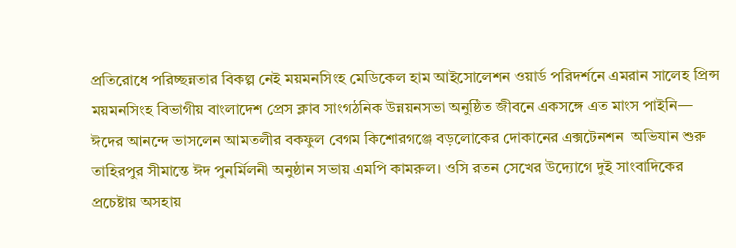প্রতিরোধে পরিচ্ছন্নতার বিকল্প নেই ময়মনসিংহ মেডিকেল হাম আইসোলেশন ওয়ার্ড পরিদর্শনে এমরান সালেহ প্রিন্স ময়মনসিংহ বিভাগীয় বাংলাদেশ প্রেস ক্লাব সাংগঠনিক উন্নয়নসভা অনুষ্ঠিত জীবনে একসঙ্গে এত মাংস পাইনি— ঈদের আনন্দে ভাসলেন আমতলীর বকফুল বেগম কিশোরগঞ্জে বড়লোকের দোকানের এক্সটেনশন  অভিযান শুরু  তাহিরপুর সীমান্তে ঈদ পুনর্মিলনী অনুষ্ঠান সভায় এমপি কামরুল। ওসি রতন সেখের উদ্যোগে দুই সাংবাদিকের প্রচেষ্টায় অসহায়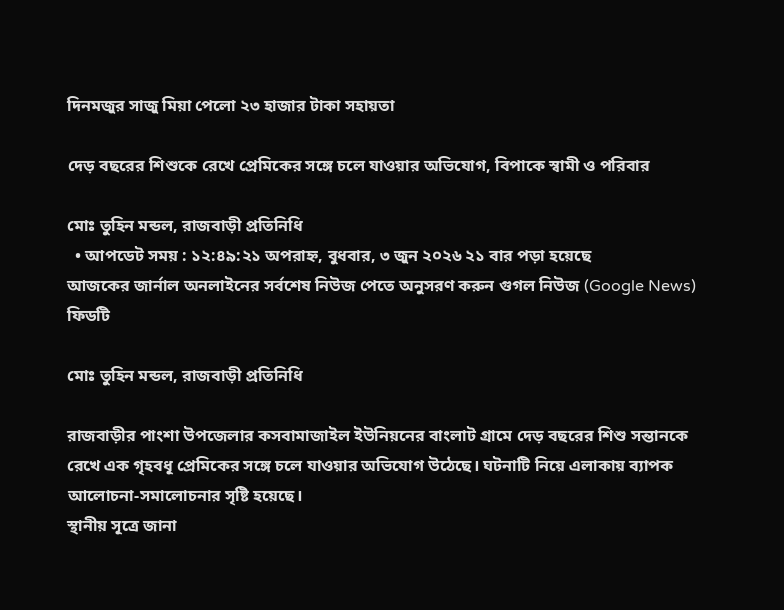দিনমজুর সাজু মিয়া পেলো ২৩ হাজার টাকা সহায়তা

দেড় বছরের শিশুকে রেখে প্রেমিকের সঙ্গে চলে যাওয়ার অভিযোগ, বিপাকে স্বামী ও পরিবার

মোঃ তুহিন মন্ডল, রাজবাড়ী প্রতিনিধি
  • আপডেট সময় : ১২:৪৯:২১ অপরাহ্ন, বুধবার, ৩ জুন ২০২৬ ২১ বার পড়া হয়েছে
আজকের জার্নাল অনলাইনের সর্বশেষ নিউজ পেতে অনুসরণ করুন গুগল নিউজ (Google News) ফিডটি

মোঃ তুহিন মন্ডল, রাজবাড়ী প্রতিনিধি

রাজবাড়ীর পাংশা উপজেলার কসবামাজাইল ইউনিয়নের বাংলাট গ্রামে দেড় বছরের শিশু সন্তানকে রেখে এক গৃহবধূ প্রেমিকের সঙ্গে চলে যাওয়ার অভিযোগ উঠেছে। ঘটনাটি নিয়ে এলাকায় ব্যাপক আলোচনা-সমালোচনার সৃষ্টি হয়েছে।
স্থানীয় সূত্রে জানা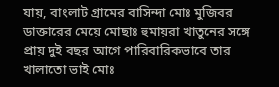যায়, বাংলাট গ্রামের বাসিন্দা মোঃ মুজিবর ডাক্তারের মেয়ে মোছাঃ হুমায়রা খাতুনের সঙ্গে প্রায় দুই বছর আগে পারিবারিকভাবে তার খালাতো ভাই মোঃ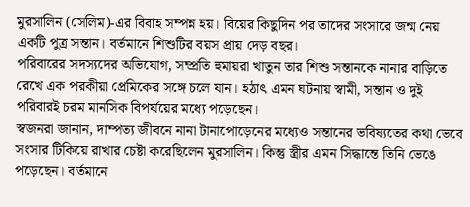মুরসালিন (সেলিম)-এর বিবাহ সম্পন্ন হয়। বিয়ের কিছুদিন পর তাদের সংসারে জন্ম নেয় একটি পুত্র সন্তান। বর্তমানে শিশুটির বয়স প্রায় দেড় বছর।
পরিবারের সদস্যদের অভিযোগ, সম্প্রতি হুমায়রা খাতুন তার শিশু সন্তানকে নানার বাড়িতে রেখে এক পরকীয়া প্রেমিকের সঙ্গে চলে যান। হঠাৎ এমন ঘটনায় স্বামী, সন্তান ও দুই পরিবারই চরম মানসিক বিপর্যয়ের মধ্যে পড়েছেন।
স্বজনরা জানান, দাম্পত্য জীবনে নানা টানাপোড়েনের মধ্যেও সন্তানের ভবিষ্যতের কথা ভেবে সংসার টিকিয়ে রাখার চেষ্টা করেছিলেন মুরসালিন। কিন্তু স্ত্রীর এমন সিদ্ধান্তে তিনি ভেঙে পড়েছেন। বর্তমানে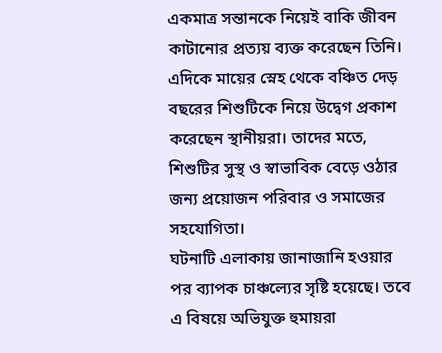একমাত্র সন্তানকে নিয়েই বাকি জীবন কাটানোর প্রত্যয় ব্যক্ত করেছেন তিনি।
এদিকে মায়ের স্নেহ থেকে বঞ্চিত দেড় বছরের শিশুটিকে নিয়ে উদ্বেগ প্রকাশ করেছেন স্থানীয়রা। তাদের মতে, শিশুটির সুস্থ ও স্বাভাবিক বেড়ে ওঠার জন্য প্রয়োজন পরিবার ও সমাজের সহযোগিতা।
ঘটনাটি এলাকায় জানাজানি হওয়ার পর ব্যাপক চাঞ্চল্যের সৃষ্টি হয়েছে। তবে এ বিষয়ে অভিযুক্ত হুমায়রা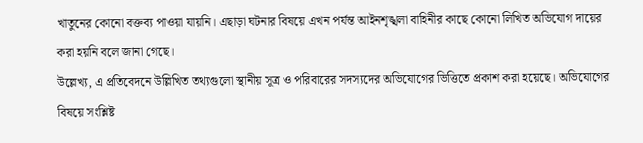খাতুনের কোনো বক্তব্য পাওয়া যায়নি। এছাড়া ঘটনার বিষয়ে এখন পর্যন্ত আইনশৃঙ্খলা বাহিনীর কাছে কোনো লিখিত অভিযোগ দায়ের করা হয়নি বলে জানা গেছে।
উল্লেখ্য, এ প্রতিবেদনে উল্লিখিত তথ্যগুলো স্থানীয় সূত্র ও পরিবারের সদস্যদের অভিযোগের ভিত্তিতে প্রকাশ করা হয়েছে। অভিযোগের বিষয়ে সংশ্লিষ্ট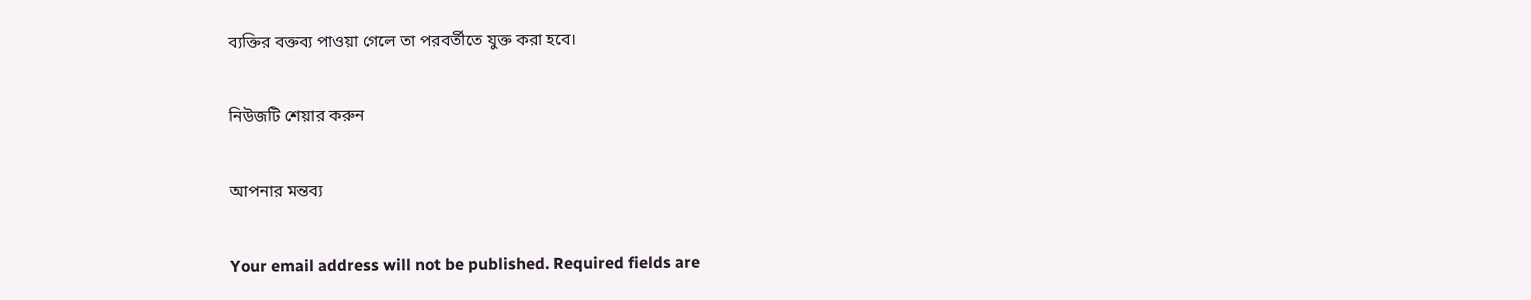ব্যক্তির বক্তব্য পাওয়া গেলে তা পরবর্তীতে যুক্ত করা হবে।

নিউজটি শেয়ার করুন

আপনার মন্তব্য

Your email address will not be published. Required fields are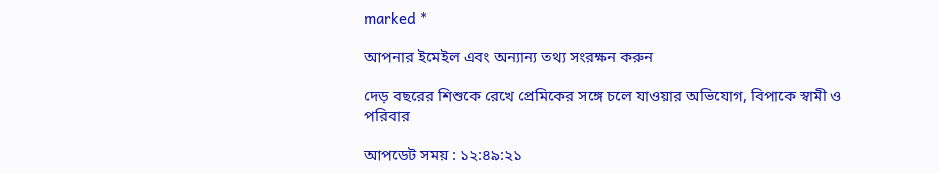marked *

আপনার ইমেইল এবং অন্যান্য তথ্য সংরক্ষন করুন

দেড় বছরের শিশুকে রেখে প্রেমিকের সঙ্গে চলে যাওয়ার অভিযোগ, বিপাকে স্বামী ও পরিবার

আপডেট সময় : ১২:৪৯:২১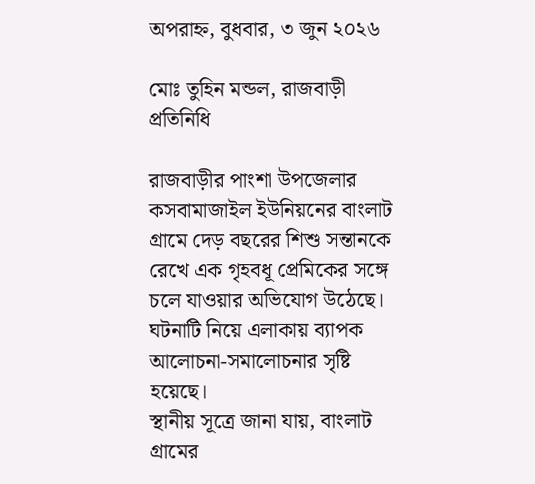অপরাহ্ন, বুধবার, ৩ জুন ২০২৬

মোঃ তুহিন মন্ডল, রাজবাড়ী প্রতিনিধি

রাজবাড়ীর পাংশা উপজেলার কসবামাজাইল ইউনিয়নের বাংলাট গ্রামে দেড় বছরের শিশু সন্তানকে রেখে এক গৃহবধূ প্রেমিকের সঙ্গে চলে যাওয়ার অভিযোগ উঠেছে। ঘটনাটি নিয়ে এলাকায় ব্যাপক আলোচনা-সমালোচনার সৃষ্টি হয়েছে।
স্থানীয় সূত্রে জানা যায়, বাংলাট গ্রামের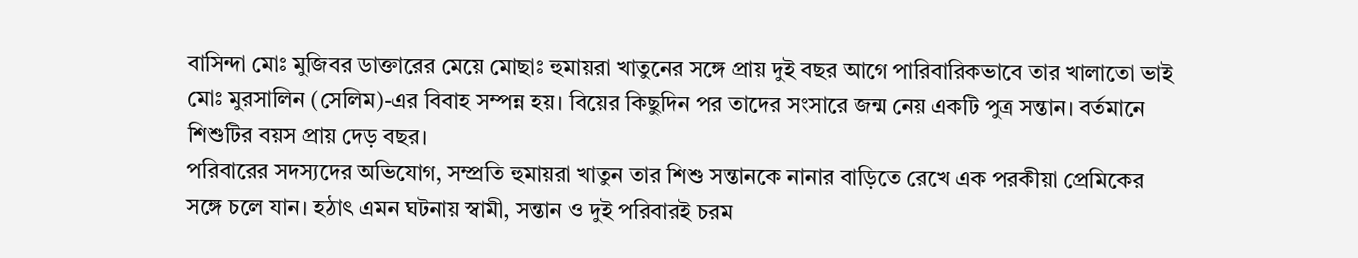বাসিন্দা মোঃ মুজিবর ডাক্তারের মেয়ে মোছাঃ হুমায়রা খাতুনের সঙ্গে প্রায় দুই বছর আগে পারিবারিকভাবে তার খালাতো ভাই মোঃ মুরসালিন (সেলিম)-এর বিবাহ সম্পন্ন হয়। বিয়ের কিছুদিন পর তাদের সংসারে জন্ম নেয় একটি পুত্র সন্তান। বর্তমানে শিশুটির বয়স প্রায় দেড় বছর।
পরিবারের সদস্যদের অভিযোগ, সম্প্রতি হুমায়রা খাতুন তার শিশু সন্তানকে নানার বাড়িতে রেখে এক পরকীয়া প্রেমিকের সঙ্গে চলে যান। হঠাৎ এমন ঘটনায় স্বামী, সন্তান ও দুই পরিবারই চরম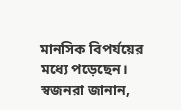মানসিক বিপর্যয়ের মধ্যে পড়েছেন।
স্বজনরা জানান,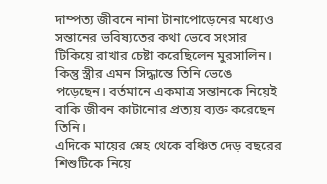দাম্পত্য জীবনে নানা টানাপোড়েনের মধ্যেও সন্তানের ভবিষ্যতের কথা ভেবে সংসার টিকিয়ে রাখার চেষ্টা করেছিলেন মুরসালিন। কিন্তু স্ত্রীর এমন সিদ্ধান্তে তিনি ভেঙে পড়েছেন। বর্তমানে একমাত্র সন্তানকে নিয়েই বাকি জীবন কাটানোর প্রত্যয় ব্যক্ত করেছেন তিনি।
এদিকে মায়ের স্নেহ থেকে বঞ্চিত দেড় বছরের শিশুটিকে নিয়ে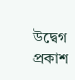উদ্বেগ প্রকাশ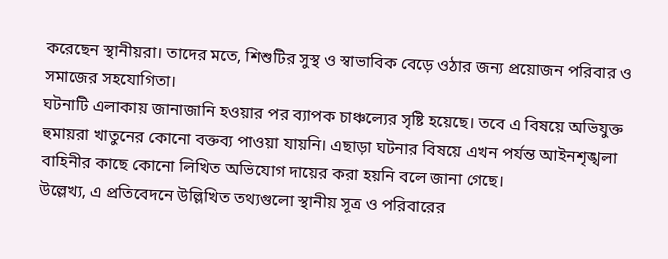করেছেন স্থানীয়রা। তাদের মতে, শিশুটির সুস্থ ও স্বাভাবিক বেড়ে ওঠার জন্য প্রয়োজন পরিবার ও সমাজের সহযোগিতা।
ঘটনাটি এলাকায় জানাজানি হওয়ার পর ব্যাপক চাঞ্চল্যের সৃষ্টি হয়েছে। তবে এ বিষয়ে অভিযুক্ত হুমায়রা খাতুনের কোনো বক্তব্য পাওয়া যায়নি। এছাড়া ঘটনার বিষয়ে এখন পর্যন্ত আইনশৃঙ্খলা বাহিনীর কাছে কোনো লিখিত অভিযোগ দায়ের করা হয়নি বলে জানা গেছে।
উল্লেখ্য, এ প্রতিবেদনে উল্লিখিত তথ্যগুলো স্থানীয় সূত্র ও পরিবারের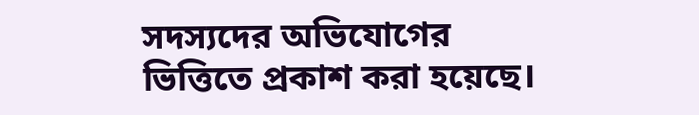সদস্যদের অভিযোগের ভিত্তিতে প্রকাশ করা হয়েছে।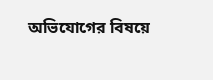অভিযোগের বিষয়ে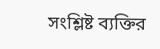সংশ্লিষ্ট ব্যক্তির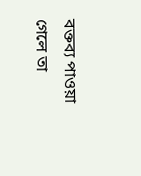বক্তব্য পাওয়া গেলে তা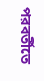পরবর্তীতে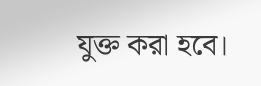যুক্ত করা হবে।